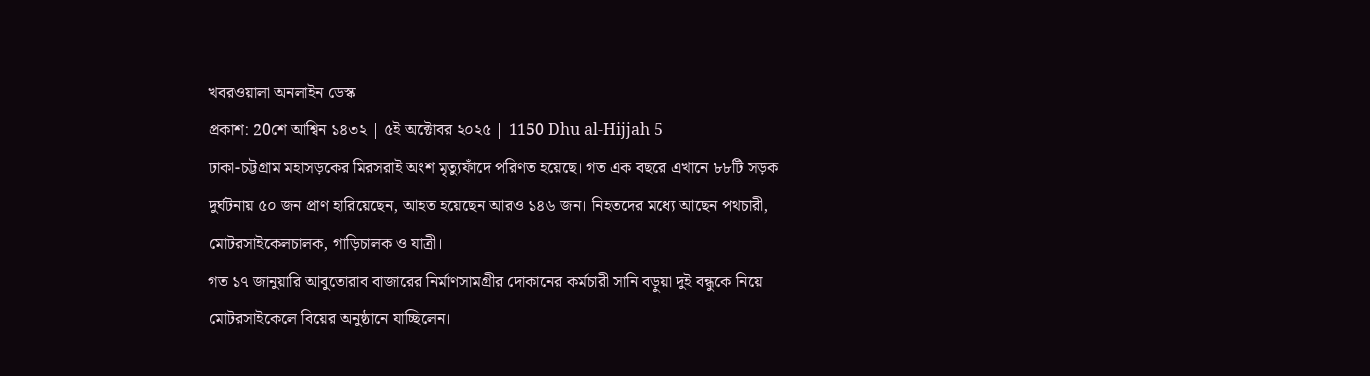খবরওয়ালা অনলাইন ডেস্ক
প্রকাশ: 20শে আশ্বিন ১৪৩২ | ৫ই অক্টোবর ২০২৫ | 1150 Dhu al-Hijjah 5
ঢাকা-চট্টগ্রাম মহাসড়কের মিরসরাই অংশ মৃত্যুফাঁদে পরিণত হয়েছে। গত এক বছরে এখানে ৮৮টি সড়ক দুর্ঘটনায় ৫০ জন প্রাণ হারিয়েছেন, আহত হয়েছেন আরও ১৪৬ জন। নিহতদের মধ্যে আছেন পথচারী, মোটরসাইকেলচালক, গাড়িচালক ও যাত্রী।
গত ১৭ জানুয়ারি আবুতোরাব বাজারের নির্মাণসামগ্রীর দোকানের কর্মচারী সানি বড়ুয়া দুই বন্ধুকে নিয়ে মোটরসাইকেলে বিয়ের অনুষ্ঠানে যাচ্ছিলেন।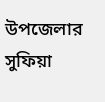উপজেলার সুফিয়া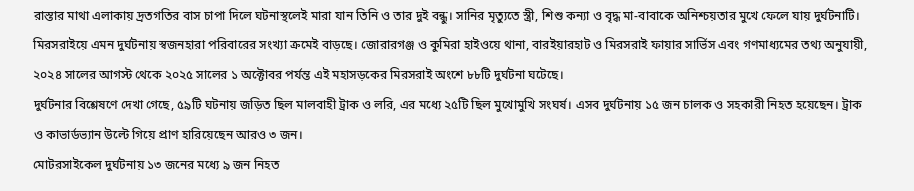রাস্তার মাথা এলাকায় দ্রতগতির বাস চাপা দিলে ঘটনাস্থলেই মারা যান তিনি ও তার দুই বন্ধু। সানির মৃত্যুতে স্ত্রী, শিশু কন্যা ও বৃদ্ধ মা-বাবাকে অনিশ্চয়তার মুখে ফেলে যায় দুর্ঘটনাটি।
মিরসরাইয়ে এমন দুর্ঘটনায় স্বজনহারা পরিবারের সংখ্যা ক্রমেই বাড়ছে। জোরারগঞ্জ ও কুমিরা হাইওয়ে থানা, বারইয়ারহাট ও মিরসরাই ফায়ার সার্ভিস এবং গণমাধ্যমের তথ্য অনুযায়ী, ২০২৪ সালের আগস্ট থেকে ২০২৫ সালের ১ অক্টোবর পর্যন্ত এই মহাসড়কের মিরসরাই অংশে ৮৮টি দুর্ঘটনা ঘটেছে।
দুর্ঘটনার বিশ্লেষণে দেখা গেছে, ৫৯টি ঘটনায় জড়িত ছিল মালবাহী ট্রাক ও লরি, এর মধ্যে ২৫টি ছিল মুখোমুখি সংঘর্ষ। এসব দুর্ঘটনায় ১৫ জন চালক ও সহকারী নিহত হয়েছেন। ট্রাক ও কাভার্ডভ্যান উল্টে গিয়ে প্রাণ হারিয়েছেন আরও ৩ জন।
মোটরসাইকেল দুর্ঘটনায় ১৩ জনের মধ্যে ৯ জন নিহত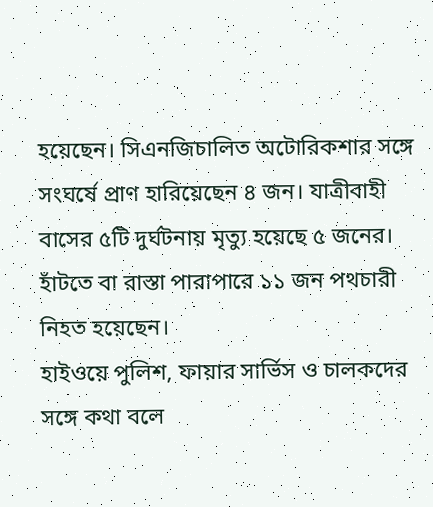হয়েছেন। সিএনজিচালিত অটোরিকশার সঙ্গে সংঘর্ষে প্রাণ হারিয়েছেন ৪ জন। যাত্রীবাহী বাসের ৫টি দুর্ঘটনায় মৃত্যু হয়েছে ৫ জনের। হাঁটতে বা রাস্তা পারাপারে ১১ জন পথচারী নিহত হয়েছেন।
হাইওয়ে পুলিশ, ফায়ার সার্ভিস ও চালকদের সঙ্গে কথা বলে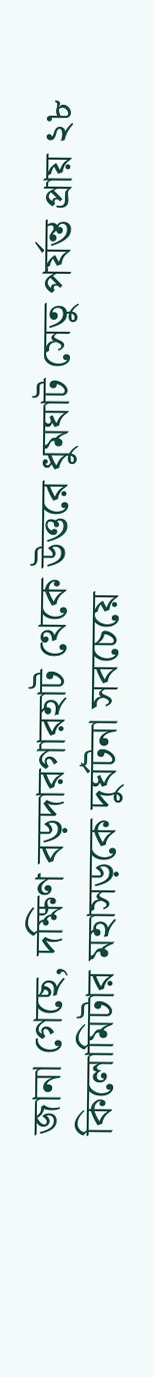জানা গেছে, দক্ষিণ বড়দারগারহাট থেকে উত্তরে ধুমঘাট সেতু পর্যন্ত প্রায় ২৮ কিলোমিটার মহাসড়কে দুর্ঘটনা সবচেয়ে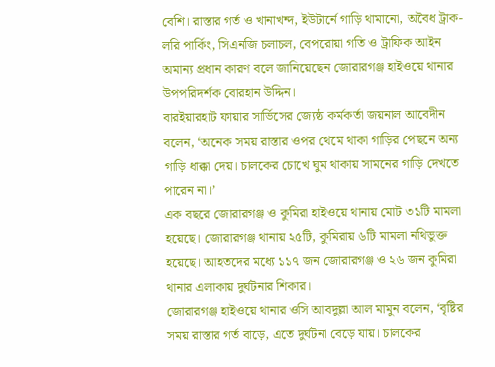বেশি। রাস্তার গর্ত ও খানাখন্দ, ইউটার্নে গাড়ি থামানো, অবৈধ ট্রাক-লরি পার্কিং, সিএনজি চলাচল, বেপরোয়া গতি ও ট্রাফিক আইন অমান্য প্রধান কারণ বলে জানিয়েছেন জোরারগঞ্জ হাইওয়ে থানার উপপরিদর্শক বোরহান উদ্দিন।
বারইয়ারহাট ফায়ার সার্ভিসের জ্যেষ্ঠ কর্মকর্তা জয়নাল আবেদীন বলেন, ‘অনেক সময় রাস্তার ওপর থেমে থাকা গাড়ির পেছনে অন্য গাড়ি ধাক্কা দেয়। চালকের চোখে ঘুম থাকায় সামনের গাড়ি দেখতে পারেন না।’
এক বছরে জোরারগঞ্জ ও কুমিরা হাইওয়ে থানায় মোট ৩১টি মামলা হয়েছে। জোরারগঞ্জ থানায় ২৫টি, কুমিরায় ৬টি মামলা নথিভুক্ত হয়েছে। আহতদের মধ্যে ১১৭ জন জোরারগঞ্জ ও ২৬ জন কুমিরা থানার এলাকায় দুর্ঘটনার শিকার।
জোরারগঞ্জ হাইওয়ে থানার ওসি আবদুল্লা আল মামুন বলেন, ‘বৃষ্টির সময় রাস্তার গর্ত বাড়ে, এতে দুর্ঘটনা বেড়ে যায়। চালকের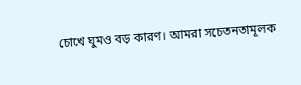চোখে ঘুমও বড় কারণ। আমরা সচেতনতামূলক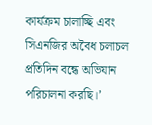কার্যক্রম চালাচ্ছি এবং সিএনজির অবৈধ চলাচল প্রতিদিন বন্ধে অভিযান পরিচালনা করছি।’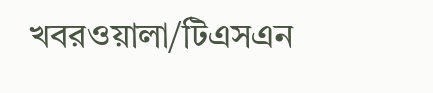খবরওয়ালা/টিএসএন